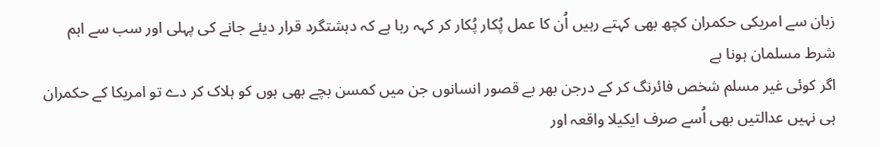زبان سے امريکی حکمران کچھ بھی کہتے رہيں اُن کا عمل پُکار پُکار کر کہہ رہا ہے کہ دہشتگرد قرار ديئے جانے کی پہلی اور سب سے اہم شرط مسلمان ہونا ہے
اگر کوئی غير مسلم شخص فائرنگ کر کے درجن بھر بے قصور انسانوں جن ميں کمسن بچے بھی ہوں کو ہلاک کر دے تو امريکا کے حکمران ہی نہيں عدالتيں بھی اُسے صرف ايکيلا واقعہ اور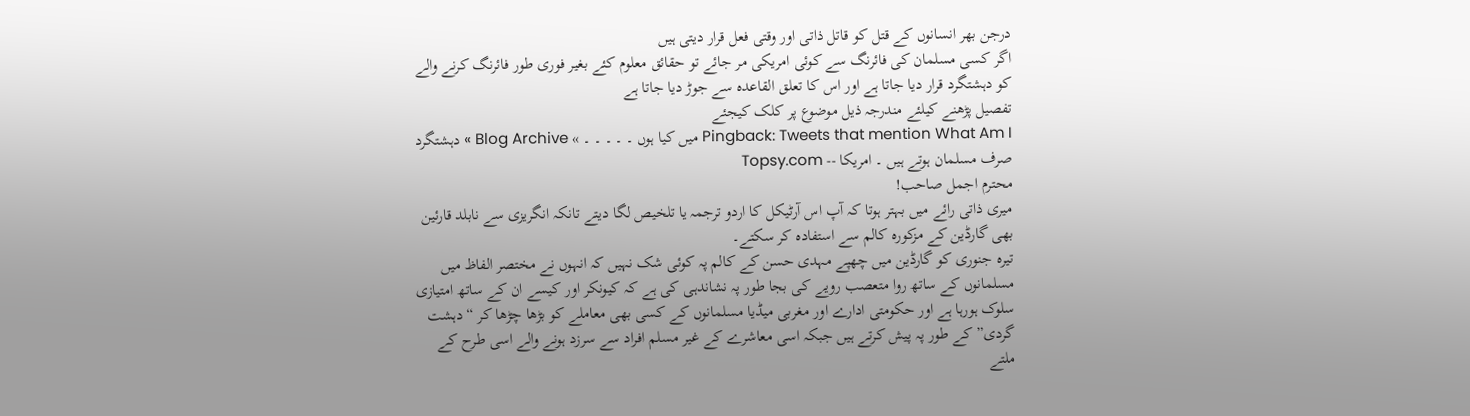درجن بھر انسانوں کے قتل کو قاتل ذاتی اور وقتی فعل قرار ديتی ہيں
اگر کسی مسلمان کی فائرنگ سے کوئی امريکی مر جائے تو حقائق معلوم کئے بغير فوری طور فائرنگ کرنے والے کو دہشتگرد قرار ديا جاتا ہے اور اس کا تعلق القاعدہ سے جوڑ ديا جاتا ہے
تفصيل پڑھنے کيلئے مندرجہ ذيل موضوع پر کلک کيجئے
Pingback: Tweets that mention What Am I میں کیا ہوں ۔ ۔ ۔ ۔ ۔ » Blog Archive » دہشتگرد صرف مسلمان ہوتے ہيں ۔ امريکا -- Topsy.com
محترم اجمل صاحب!
میری ذاتی رائے میں بہتر ہوتا کہ آپ اس آرٹیکل کا اردو ترجمہ یا تلخیص لگا دیتے تانکہ انگریزی سے نابلد قارئین بھی گارڈین کے مزکورہ کالم سے استفادہ کر سکتے۔
تیرہ جنوری کو گارڈین میں چھپے مہدی حسن کے کالم پہ کوئی شک نہیں کہ انہوں نے مختصر الفاظ میں مسلمانوں کے ساتھ روا متعصب رویے کی بجا طور پہ نشاندہی کی ہے کہ کیونکر اور کیسے ان کے ساتھ امتیازی سلوک ہورہا ہے اور حکومتی ادارے اور مغربی میڈیا مسلمانوں کے کسی بھی معاملے کو بڑھا چڑھا کر “دہشت گردی” کے طور پہ پیش کرتے ہیں جبکہ اسی معاشرے کے غیر مسلم افراد سے سرزد ہونے والے اسی طرح کے ملتے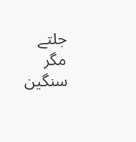جلتے مگر سنگین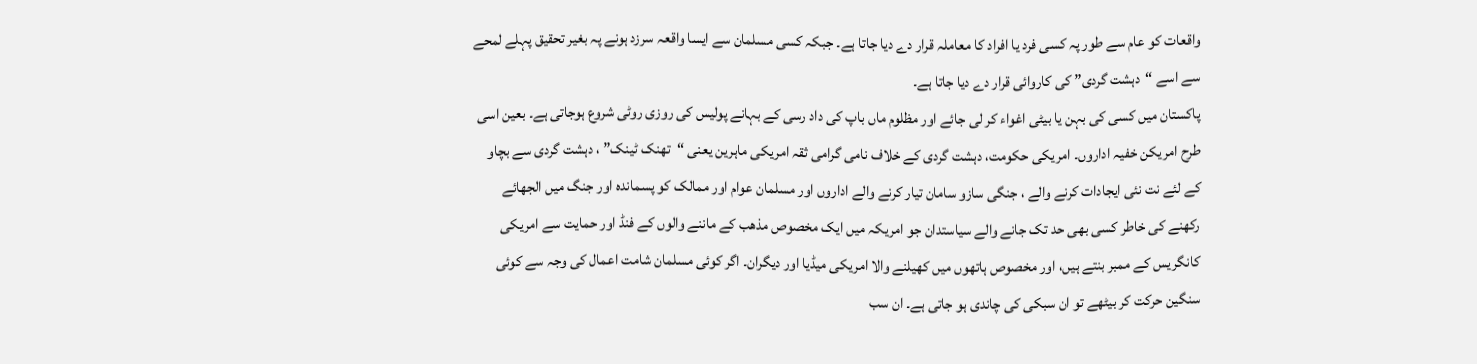واقعات کو عام سے طور پہ کسی فرد یا افراد کا معاملہ قرار دے دیا جاتا ہے۔ جبکہ کسی مسلمان سے ایسا واقعہ سرزد ہونے پہ بغیر تحقیق پہلے لمحے سے اسے “دہشت گردی” کی کاروائی قرار دے دیا جاتا ہے۔
پاکستان میں کسی کی بہن یا بیٹی اغواء کر لی جائے اور مظلوم ماں باپ کی داد رسی کے بہانے پولیس کی روزی روٹی شروع ہوجاتی ہے۔ بعین اسی طرح امریکن خفیہ اداروں۔ امریکی حکومت، دہشت گردی کے خلاف نامی گرامی ثقہ امریکی ماہرین یعنی “تھنک ٹینک” ، دہشت گردی سے بچاو کے لئے نت نئی ایجادات کرنے والے ، جنگی سازو سامان تیار کرنے والے اداروں اور مسلمان عوام اور ممالک کو پسماندہ اور جنگ میں الجھائے رکھنے کی خاطر کسی بھی حد تک جانے والے سیاستدان جو امریکہ میں ایک مخصوص مذھب کے ماننے والوں کے فنڈ اور حمایت سے امریکی کانگریس کے ممبر بنتے ہیں، اور مخصوص ہاتھوں میں کھیلنے والا امریکی میڈیا اور دیگران۔ اگر کوئی مسلمان شامت اعمال کی وجہ سے کوئی سنگین حرکت کر بیٹھے تو ان سبکی کی چاندی ہو جاتی ہے۔ ان سب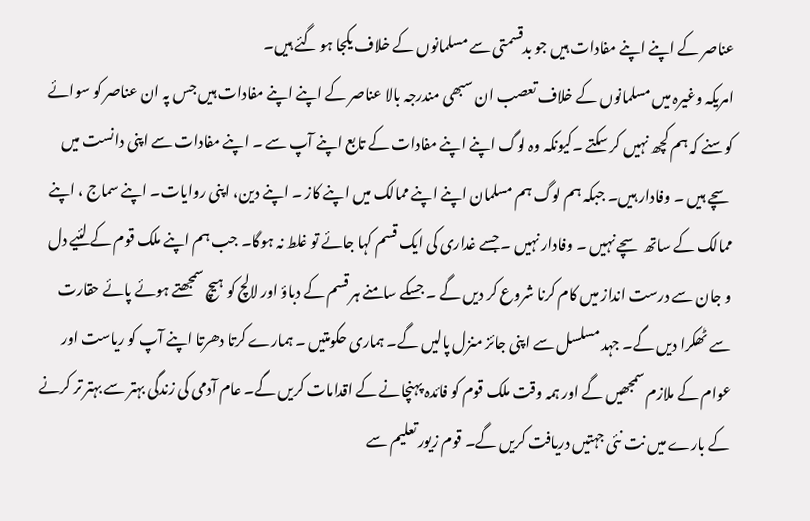عناصر کے اپنے اپنے مفادات ہیں جو بدقسمتی سے مسلمانوں کے خلاف یکجا ہو گئے ہیں۔
امریکہ وغیرہ میں مسلمانوں کے خلاف تعصب ان سبھی مندرجہ بالا عناصر کے اپنے اپنے مفادات ہیں جس پہ ان عناصر کو سوائے کوسنے کہ ہم کچھ نہیں کر سکتے ۔کیونکہ وہ لوگ اپنے اپنے مفادات کے تابع اپنے آپ سے ۔ اپنے مفادات سے اپنی دانست میں سچے ہیں ۔ وفادار ہیں۔ جبکہ ہم لوگ ہم مسلمان اپنے اپنے ممالک میں اپنے کاز ۔ اپنے دین، اپنی روایات۔ اپنے سماج ، اپنے ممالک کے ساتھ سچے نہیں ۔ وفادار نہیں ۔ جسے غداری کی ایک قسم کہا جائے تو غلط نہ ہوگا۔ جب ہم اپنے ملک قوم کے لئیے دل و جان سے درست انداز میں کام کرنا شروع کر دیں گے ۔ جسکے سامنے ہر قسم کے دباؤ اور لالچ کو ہیچ سمجھتے ہوئے پائے حقارت سے ٹھکرا دیں گے۔ جہد مسلسل سے اپنی جائز منزل پالیں گے۔ ہماری حکومتیں ۔ ہمارے کرتا دھرتا اپنے آپ کو ریاست اور عوام کے ملازم سمجھیں گے اور ہمہ وقت ملک قوم کو فائدہ پہنچانے کے اقدامات کریں گے۔ عام آدمی کی زندگی بہتر سے بہتر تر کرنے کے بارے میں نت نئی جہتیں دریافت کریں گے۔ قوم زیور تعلیم سے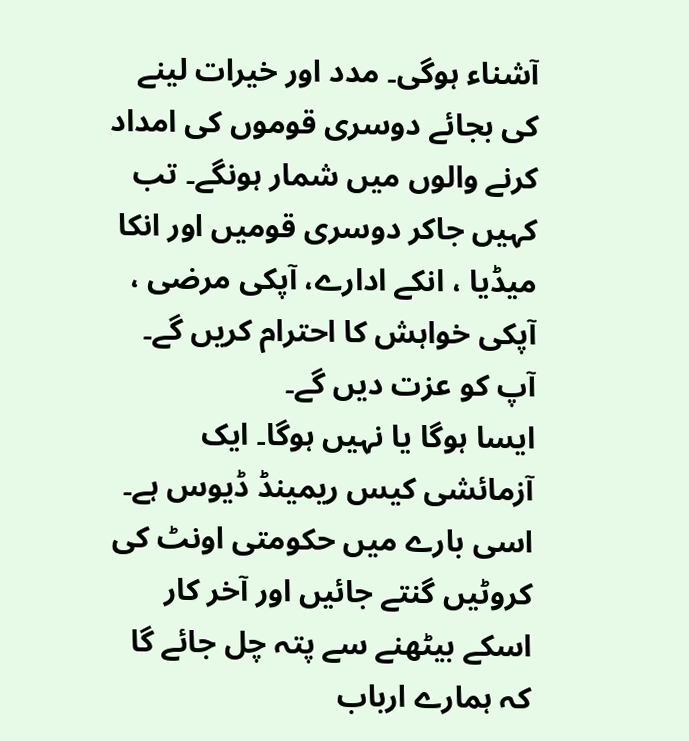آشناء ہوگی۔ مدد اور خیرات لینے کی بجائے دوسری قوموں کی امداد کرنے والوں میں شمار ہونگے۔ تب کہیں جاکر دوسری قومیں اور انکا میڈیا ، انکے ادارے، آپکی مرضی ، آپکی خواہش کا احترام کریں گے۔ آپ کو عزت دیں گے۔
ایسا ہوگا یا نہیں ہوگا۔ ایک آزمائشی کیس ریمینڈ ڈیوس ہے۔ اسی بارے میں حکومتی اونٹ کی کروٹیں گنتے جائیں اور آخر کار اسکے بیٹھنے سے پتہ چل جائے گا کہ ہمارے ارباب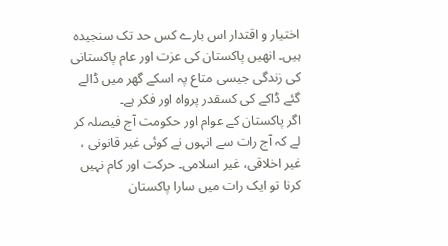اختیار و اقتدار اس بارے کس حد تک سنجیدہ ہیں۔ انھیں پاکستان کی عزت اور عام پاکستانی کی زندگی جیسی متاع پہ اسکے گھر میں ڈالے گئے ڈاکے کی کسقدر پرواہ اور فکر ہے۔
اگر پاکستان کے عوام اور حکومت آج فیصلہ کر لے کہ آج رات سے انہوں نے کوئی غیر قانونی ، غیر اخلاقی، غیر اسلامی۔ حرکت اور کام نہیں کرنا تو ایک رات میں سارا پاکستان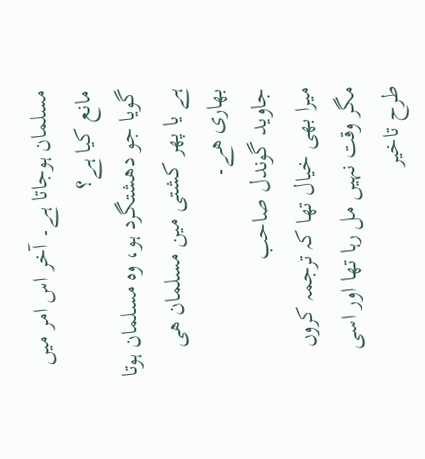مسلمان ہوجاتا ہے۔ آخر اس امر میں مانع کیا ہے؟
گویا جو دھشتگرد ہو، وہ مسلمان ہوتا ہے یا پھر کشتی مین مسلمان ھی بھاری ھے۔
جاويد گوندل صاحب
ميرا بھی خيال تھا کہ ترجمہ کروں مگر وقت نہيں مل رہا تھا اور اسی طرح تاخير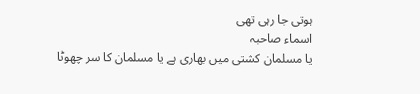ہوتی جا رہی تھی
اسماء صاحبہ
يا مسلمان کشتی ميں بھاری ہے يا مسلمان کا سر چھوٹا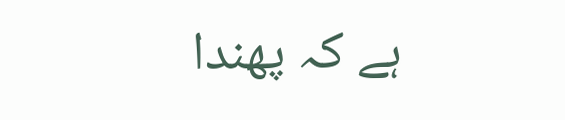ہے کہ پھندا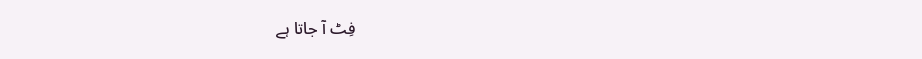فِٹ آ جاتا ہے